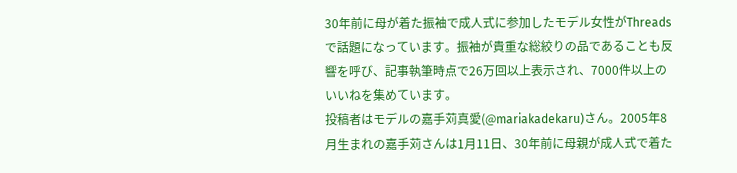30年前に母が着た振袖で成人式に参加したモデル女性がThreadsで話題になっています。振袖が貴重な総絞りの品であることも反響を呼び、記事執筆時点で26万回以上表示され、7000件以上のいいねを集めています。
投稿者はモデルの嘉手苅真愛(@mariakadekaru)さん。2005年8月生まれの嘉手苅さんは1月11日、30年前に母親が成人式で着た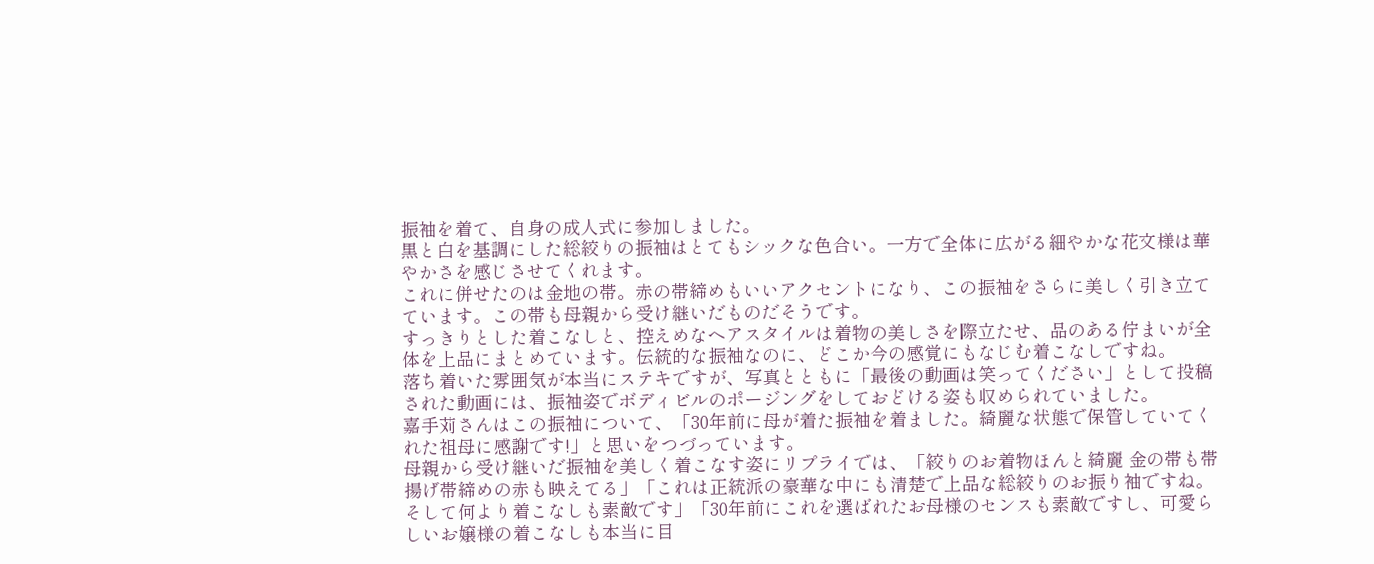振袖を着て、自身の成人式に参加しました。
黒と白を基調にした総絞りの振袖はとてもシックな色合い。一方で全体に広がる細やかな花文様は華やかさを感じさせてくれます。
これに併せたのは金地の帯。赤の帯締めもいいアクセントになり、この振袖をさらに美しく引き立てています。この帯も母親から受け継いだものだそうです。
すっきりとした着こなしと、控えめなヘアスタイルは着物の美しさを際立たせ、品のある佇まいが全体を上品にまとめています。伝統的な振袖なのに、どこか今の感覚にもなじむ着こなしですね。
落ち着いた雰囲気が本当にステキですが、写真とともに「最後の動画は笑ってください」として投稿された動画には、振袖姿でボディビルのポージングをしておどける姿も収められていました。
嘉手苅さんはこの振袖について、「30年前に母が着た振袖を着ました。綺麗な状態で保管していてくれた祖母に感謝です!」と思いをつづっています。
母親から受け継いだ振袖を美しく着こなす姿にリプライでは、「絞りのお着物ほんと綺麗 金の帯も帯揚げ帯締めの赤も映えてる」「これは正統派の豪華な中にも清楚で上品な総絞りのお振り袖ですね。そして何より着こなしも素敵です」「30年前にこれを選ばれたお母様のセンスも素敵ですし、可愛らしいお嬢様の着こなしも本当に目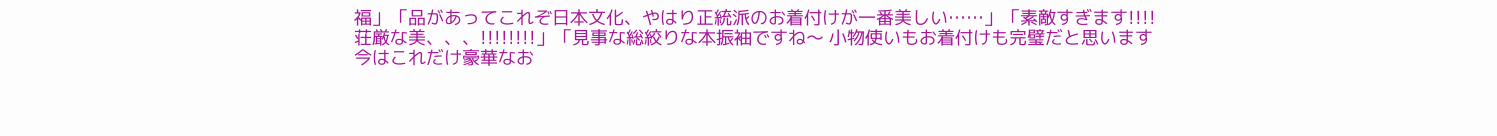福」「品があってこれぞ日本文化、やはり正統派のお着付けが一番美しい……」「素敵すぎます!!!! 荘厳な美、、、!!!!!!!!」「見事な総絞りな本振袖ですね〜 小物使いもお着付けも完璧だと思います 今はこれだけ豪華なお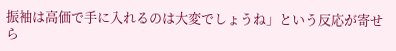振袖は高価で手に入れるのは大変でしょうね」という反応が寄せら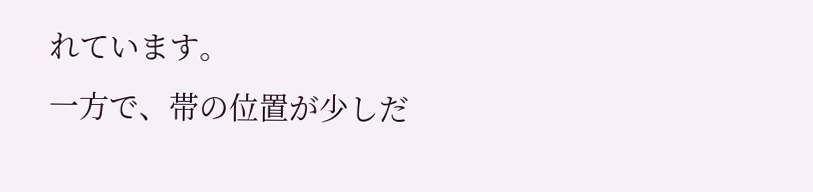れています。
一方で、帯の位置が少しだ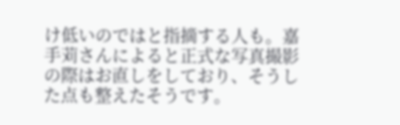け低いのではと指摘する人も。嘉手苅さんによると正式な写真撮影の際はお直しをしており、そうした点も整えたそうです。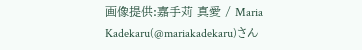画像提供:嘉手苅 真愛 / Maria Kadekaru(@mariakadekaru)さん